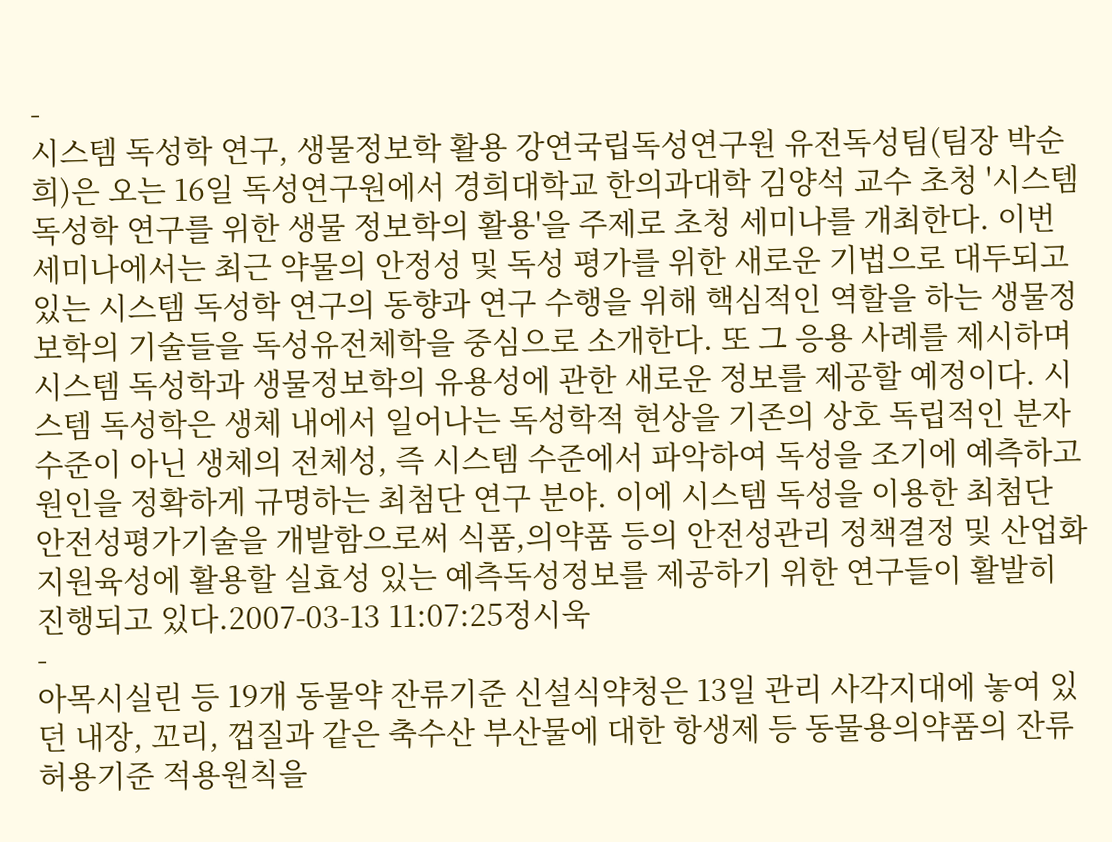-
시스템 독성학 연구, 생물정보학 활용 강연국립독성연구원 유전독성팀(팀장 박순희)은 오는 16일 독성연구원에서 경희대학교 한의과대학 김양석 교수 초청 '시스템 독성학 연구를 위한 생물 정보학의 활용'을 주제로 초청 세미나를 개최한다. 이번 세미나에서는 최근 약물의 안정성 및 독성 평가를 위한 새로운 기법으로 대두되고 있는 시스템 독성학 연구의 동향과 연구 수행을 위해 핵심적인 역할을 하는 생물정보학의 기술들을 독성유전체학을 중심으로 소개한다. 또 그 응용 사례를 제시하며 시스템 독성학과 생물정보학의 유용성에 관한 새로운 정보를 제공할 예정이다. 시스템 독성학은 생체 내에서 일어나는 독성학적 현상을 기존의 상호 독립적인 분자수준이 아닌 생체의 전체성, 즉 시스템 수준에서 파악하여 독성을 조기에 예측하고 원인을 정확하게 규명하는 최첨단 연구 분야. 이에 시스템 독성을 이용한 최첨단 안전성평가기술을 개발함으로써 식품,의약품 등의 안전성관리 정책결정 및 산업화 지원육성에 활용할 실효성 있는 예측독성정보를 제공하기 위한 연구들이 활발히 진행되고 있다.2007-03-13 11:07:25정시욱
-
아목시실린 등 19개 동물약 잔류기준 신설식약청은 13일 관리 사각지대에 놓여 있던 내장, 꼬리, 껍질과 같은 축수산 부산물에 대한 항생제 등 동물용의약품의 잔류허용기준 적용원칙을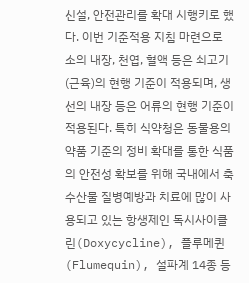신설, 안전관리를 확대 시행키로 했다. 이번 기준적용 지침 마련으로 소의 내장, 천엽, 혈액 등은 쇠고기(근육)의 현행 기준이 적용되며, 생선의 내장 등은 어류의 현행 기준이 적용된다. 특히 식약청은 동물용의약품 기준의 정비 확대를 통한 식품의 안전성 확보를 위해 국내에서 축수산물 질병예방과 치료에 많이 사용되고 있는 항생제인 독시사이클린(Doxycycline), 플루메퀸(Flumequin), 설파계 14종 등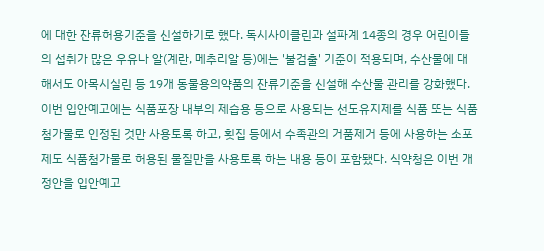에 대한 잔류허용기준을 신설하기로 했다. 독시사이클린과 설파계 14종의 경우 어린이들의 섭취가 많은 우유나 알(계란, 메추리알 등)에는 '불검출' 기준이 적용되며, 수산물에 대해서도 아목시실린 등 19개 동물용의약품의 잔류기준을 신설해 수산물 관리를 강화했다. 이번 입안예고에는 식품포장 내부의 제습용 등으로 사용되는 선도유지제를 식품 또는 식품첨가물로 인정된 것만 사용토록 하고, 횟집 등에서 수족관의 거품제거 등에 사용하는 소포제도 식품첨가물로 허용된 물질만을 사용토록 하는 내용 등이 포함됐다. 식약청은 이번 개정안을 입안예고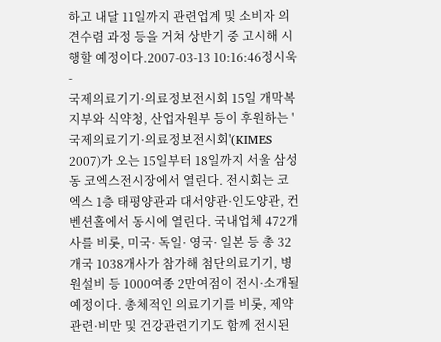하고 내달 11일까지 관련업계 및 소비자 의견수렴 과정 등을 거쳐 상반기 중 고시해 시행할 예정이다.2007-03-13 10:16:46정시욱
-
국제의료기기·의료정보전시회 15일 개막복지부와 식약청, 산업자원부 등이 후원하는 '국제의료기기·의료정보전시회'(KIMES 2007)가 오는 15일부터 18일까지 서울 삼성동 코엑스전시장에서 열린다. 전시회는 코엑스 1층 태평양관과 대서양관·인도양관, 컨벤션홀에서 동시에 열린다. 국내업체 472개사를 비롯, 미국· 독일· 영국· 일본 등 총 32개국 1038개사가 참가해 첨단의료기기, 병원설비 등 1000여종 2만여점이 전시·소개될 예정이다. 총체적인 의료기기를 비롯, 제약관련·비만 및 건강관련기기도 함께 전시된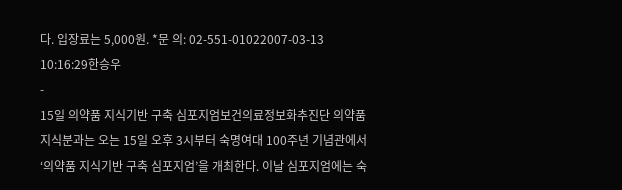다. 입장료는 5,000원. *문 의: 02-551-01022007-03-13 10:16:29한승우
-
15일 의약품 지식기반 구축 심포지엄보건의료정보화추진단 의약품지식분과는 오는 15일 오후 3시부터 숙명여대 100주년 기념관에서 ‘의약품 지식기반 구축 심포지엄’을 개최한다. 이날 심포지엄에는 숙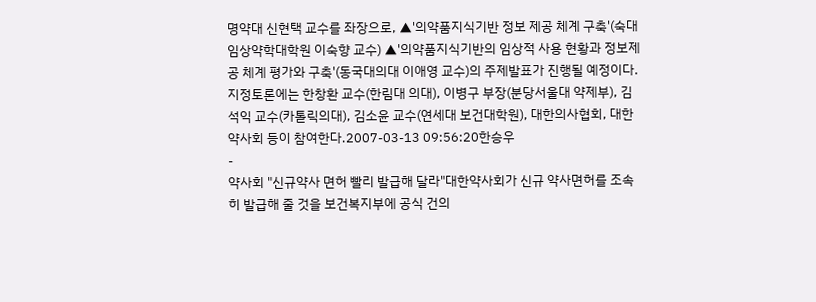명약대 신현택 교수를 좌장으로, ▲'의약품지식기반 정보 제공 체계 구축'(숙대 임상약학대학원 이숙향 교수) ▲'의약품지식기반의 임상적 사용 현황과 정보제공 체계 평가와 구축'(동국대의대 이애영 교수)의 주제발표가 진행될 예정이다. 지정토론에는 한창환 교수(한림대 의대), 이병구 부장(분당서울대 약제부), 김석익 교수(카톨릭의대), 김소윤 교수(연세대 보건대학원), 대한의사협회, 대한약사회 등이 참여한다.2007-03-13 09:56:20한승우
-
약사회 "신규약사 면허 빨리 발급해 달라"대한약사회가 신규 약사면허를 조속히 발급해 줄 것을 보건복지부에 공식 건의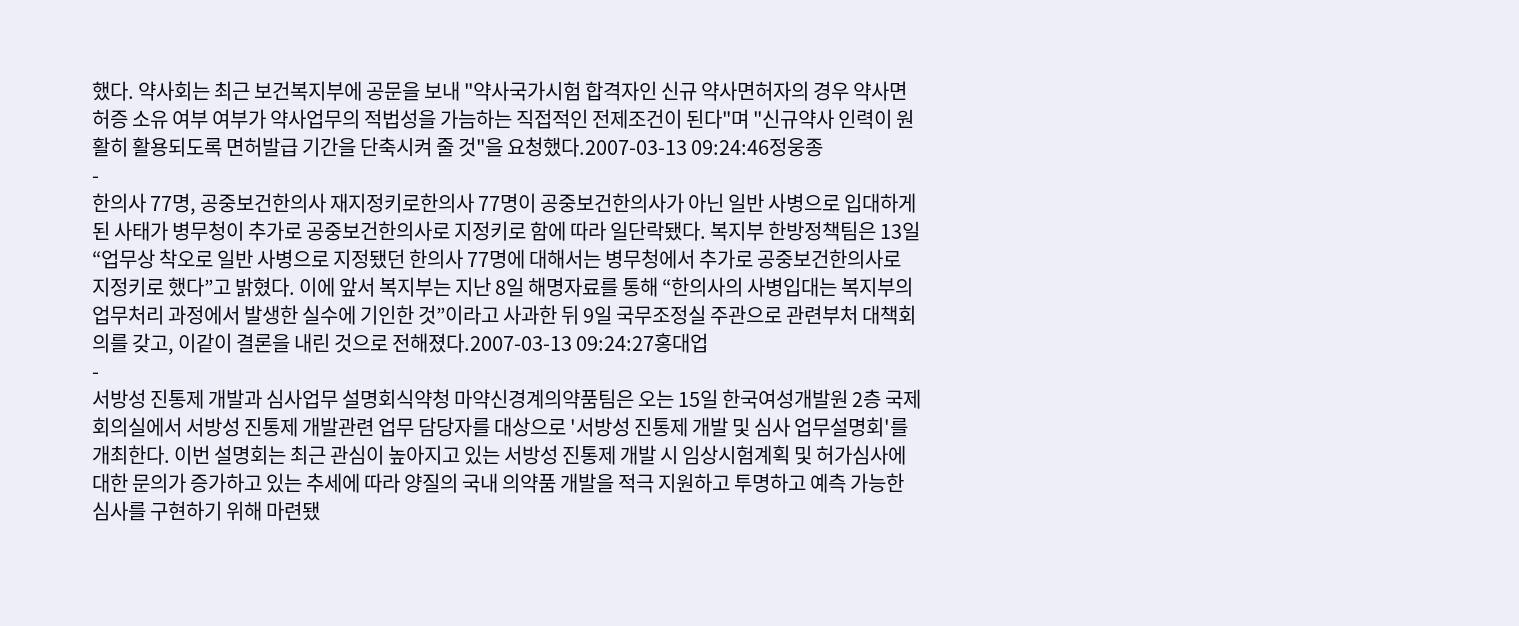했다. 약사회는 최근 보건복지부에 공문을 보내 "약사국가시험 합격자인 신규 약사면허자의 경우 약사면허증 소유 여부 여부가 약사업무의 적법성을 가늠하는 직접적인 전제조건이 된다"며 "신규약사 인력이 원활히 활용되도록 면허발급 기간을 단축시켜 줄 것"을 요청했다.2007-03-13 09:24:46정웅종
-
한의사 77명, 공중보건한의사 재지정키로한의사 77명이 공중보건한의사가 아닌 일반 사병으로 입대하게 된 사태가 병무청이 추가로 공중보건한의사로 지정키로 함에 따라 일단락됐다. 복지부 한방정책팀은 13일 “업무상 착오로 일반 사병으로 지정됐던 한의사 77명에 대해서는 병무청에서 추가로 공중보건한의사로 지정키로 했다”고 밝혔다. 이에 앞서 복지부는 지난 8일 해명자료를 통해 “한의사의 사병입대는 복지부의 업무처리 과정에서 발생한 실수에 기인한 것”이라고 사과한 뒤 9일 국무조정실 주관으로 관련부처 대책회의를 갖고, 이같이 결론을 내린 것으로 전해졌다.2007-03-13 09:24:27홍대업
-
서방성 진통제 개발과 심사업무 설명회식약청 마약신경계의약품팀은 오는 15일 한국여성개발원 2층 국제회의실에서 서방성 진통제 개발관련 업무 담당자를 대상으로 '서방성 진통제 개발 및 심사 업무설명회'를 개최한다. 이번 설명회는 최근 관심이 높아지고 있는 서방성 진통제 개발 시 임상시험계획 및 허가심사에 대한 문의가 증가하고 있는 추세에 따라 양질의 국내 의약품 개발을 적극 지원하고 투명하고 예측 가능한 심사를 구현하기 위해 마련됐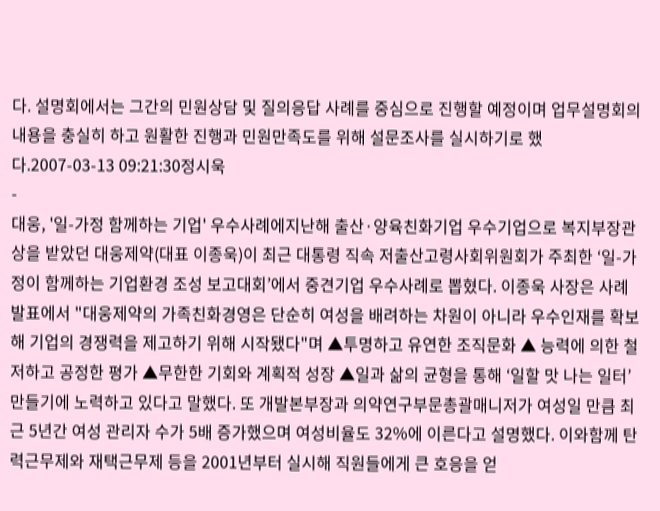다. 설명회에서는 그간의 민원상담 및 질의응답 사례를 중심으로 진행할 예정이며 업무설명회의 내용을 충실히 하고 원활한 진행과 민원만족도를 위해 설문조사를 실시하기로 했다.2007-03-13 09:21:30정시욱
-
대웅, '일-가정 함께하는 기업' 우수사례에지난해 출산·양육친화기업 우수기업으로 복지부장관상을 받았던 대웅제약(대표 이종욱)이 최근 대통령 직속 저출산고령사회위원회가 주최한 ‘일-가정이 함께하는 기업환경 조성 보고대회’에서 중견기업 우수사례로 뽑혔다. 이종욱 사장은 사례발표에서 "대웅제약의 가족친화경영은 단순히 여성을 배려하는 차원이 아니라 우수인재를 확보해 기업의 경쟁력을 제고하기 위해 시작됐다"며 ▲투명하고 유연한 조직문화 ▲ 능력에 의한 철저하고 공정한 평가 ▲무한한 기회와 계획적 성장 ▲일과 삶의 균형을 통해 ‘일할 맛 나는 일터’ 만들기에 노력하고 있다고 말했다. 또 개발본부장과 의약연구부문총괄매니저가 여성일 만큼 최근 5년간 여성 관리자 수가 5배 증가했으며 여성비율도 32%에 이른다고 설명했다. 이와함께 탄력근무제와 재택근무제 등을 2001년부터 실시해 직원들에게 큰 호응을 얻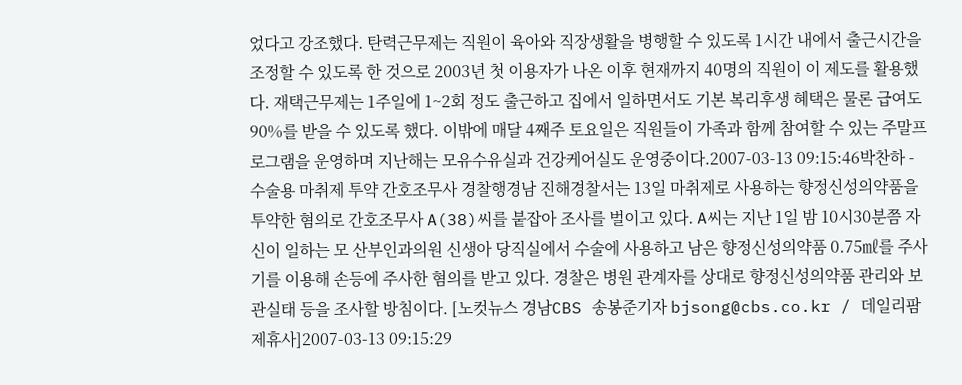었다고 강조했다. 탄력근무제는 직원이 육아와 직장생활을 병행할 수 있도록 1시간 내에서 출근시간을 조정할 수 있도록 한 것으로 2003년 첫 이용자가 나온 이후 현재까지 40명의 직원이 이 제도를 활용했다. 재택근무제는 1주일에 1~2회 정도 출근하고 집에서 일하면서도 기본 복리후생 혜택은 물론 급여도 90%를 받을 수 있도록 했다. 이밖에 매달 4째주 토요일은 직원들이 가족과 함께 참여할 수 있는 주말프로그램을 운영하며 지난해는 모유수유실과 건강케어실도 운영중이다.2007-03-13 09:15:46박찬하 -
수술용 마취제 투약 간호조무사 경찰행경남 진해경찰서는 13일 마취제로 사용하는 향정신성의약품을 투약한 혐의로 간호조무사 A(38)씨를 붙잡아 조사를 벌이고 있다. A씨는 지난 1일 밤 10시30분쯤 자신이 일하는 모 산부인과의원 신생아 당직실에서 수술에 사용하고 남은 향정신성의약품 0.75㎖를 주사기를 이용해 손등에 주사한 혐의를 받고 있다. 경찰은 병원 관계자를 상대로 향정신성의약품 관리와 보관실태 등을 조사할 방침이다. [노컷뉴스 경남CBS 송봉준기자 bjsong@cbs.co.kr / 데일리팜 제휴사]2007-03-13 09:15:29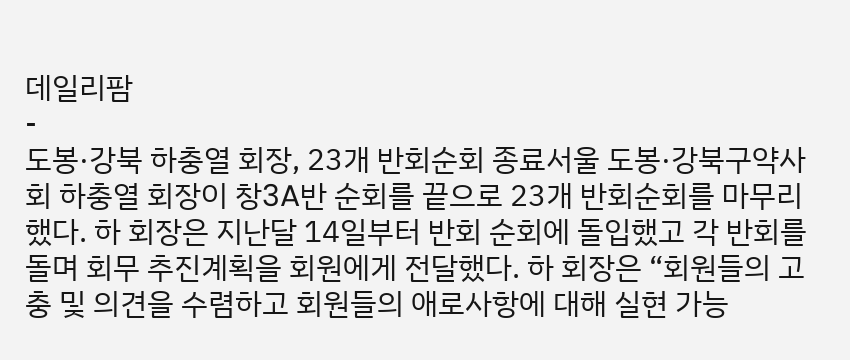데일리팜
-
도봉·강북 하충열 회장, 23개 반회순회 종료서울 도봉·강북구약사회 하충열 회장이 창3A반 순회를 끝으로 23개 반회순회를 마무리했다. 하 회장은 지난달 14일부터 반회 순회에 돌입했고 각 반회를 돌며 회무 추진계획을 회원에게 전달했다. 하 회장은 “회원들의 고충 및 의견을 수렴하고 회원들의 애로사항에 대해 실현 가능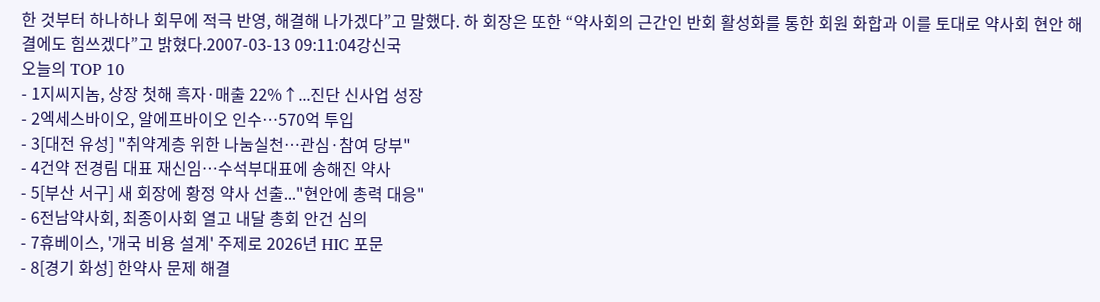한 것부터 하나하나 회무에 적극 반영, 해결해 나가겠다”고 말했다. 하 회장은 또한 “약사회의 근간인 반회 활성화를 통한 회원 화합과 이를 토대로 약사회 현안 해결에도 힘쓰겠다”고 밝혔다.2007-03-13 09:11:04강신국
오늘의 TOP 10
- 1지씨지놈, 상장 첫해 흑자·매출 22%↑...진단 신사업 성장
- 2엑세스바이오, 알에프바이오 인수…570억 투입
- 3[대전 유성] "취약계층 위한 나눔실천…관심·참여 당부"
- 4건약 전경림 대표 재신임…수석부대표에 송해진 약사
- 5[부산 서구] 새 회장에 황정 약사 선출..."현안에 총력 대응"
- 6전남약사회, 최종이사회 열고 내달 총회 안건 심의
- 7휴베이스, '개국 비용 설계' 주제로 2026년 HIC 포문
- 8[경기 화성] 한약사 문제 해결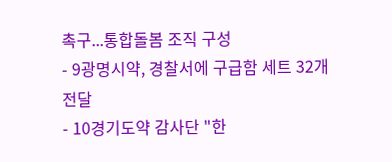촉구...통합돌봄 조직 구성
- 9광명시약, 경찰서에 구급함 세트 32개 전달
- 10경기도약 감사단 "한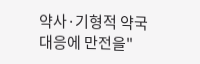약사·기형적 약국 대응에 만전을"